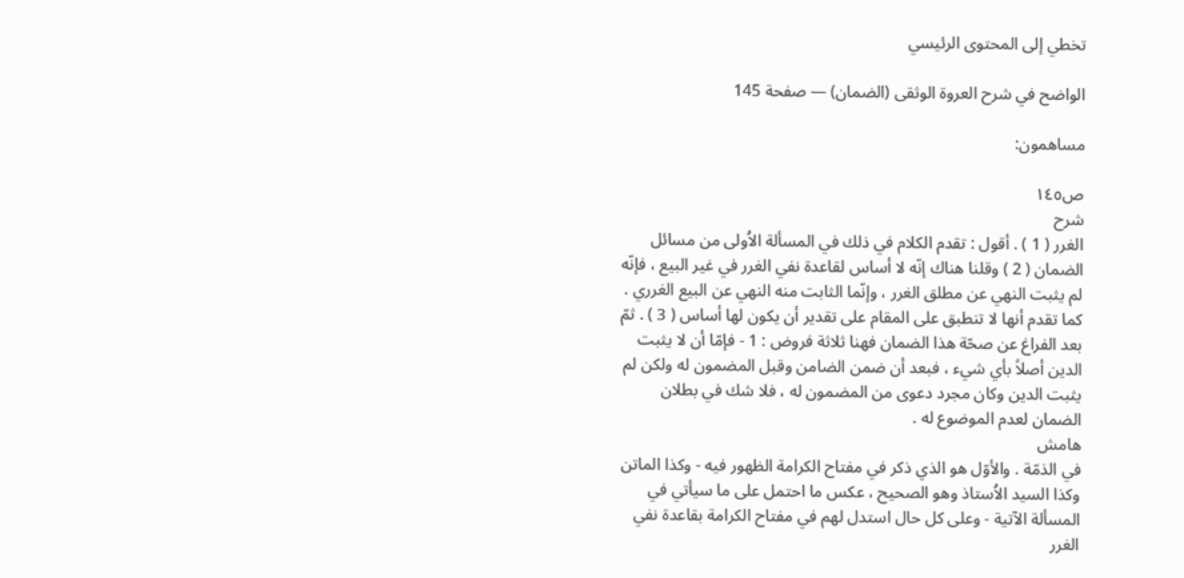تخطي إلى المحتوى الرئيسي

الواضح في شرح العروة الوثقى (الضمان) — صفحة 145

مساهمون:

ص١٤٥
شرح
الغرر ( 1 ) . أقول : تقدم الكلام في ذلك في المسألة الاُولى من مسائل الضمان ( 2 ) وقلنا هناك إنّه لا أساس لقاعدة نفي الغرر في غير البيع ، فإنّه لم يثبت النهي عن مطلق الغرر ، وإنّما الثابت منه النهي عن البيع الغرري . كما تقدم أنها لا تنطبق على المقام على تقدير أن يكون لها أساس ( 3 ) . ثمّ بعد الفراغ عن صحّة هذا الضمان فهنا ثلاثة فروض : 1 - فإمّا أن لا يثبت الدين أصلاً بأي شيء ، فبعد أن ضمن الضامن وقبل المضمون له ولكن لم يثبت الدين وكان مجرد دعوى من المضمون له ، فلا شك في بطلان الضمان لعدم الموضوع له .
هامش
في الذمّة . والأوّل هو الذي ذكر في مفتاح الكرامة الظهور فيه - وكذا الماتن وكذا السيد الاُستاذ وهو الصحيح ، عكس ما احتمل على ما سيأتي في المسألة الآتية - وعلى كل حال استدل لهم في مفتاح الكرامة بقاعدة نفي الغرر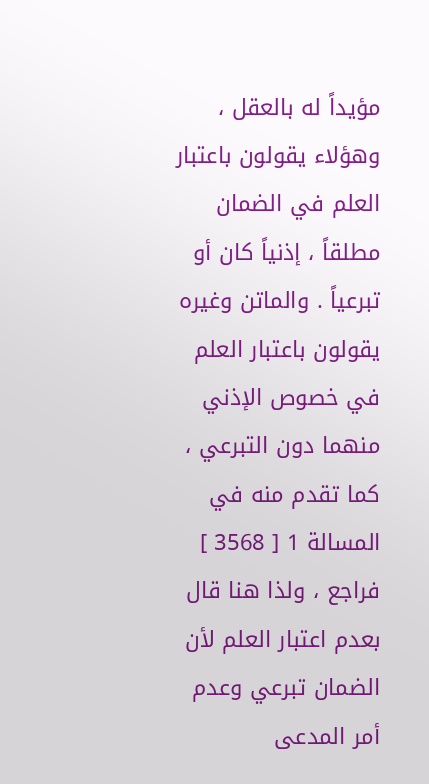مؤيداً له بالعقل ، وهؤلاء يقولون باعتبار العلم في الضمان مطلقاً ، إذنياً كان أو تبرعياً . والماتن وغيره يقولون باعتبار العلم في خصوص الإذني منهما دون التبرعي ، كما تقدم منه في المسالة 1 [ 3568 ] فراجع ، ولذا هنا قال بعدم اعتبار العلم لأن الضمان تبرعي وعدم أمر المدعى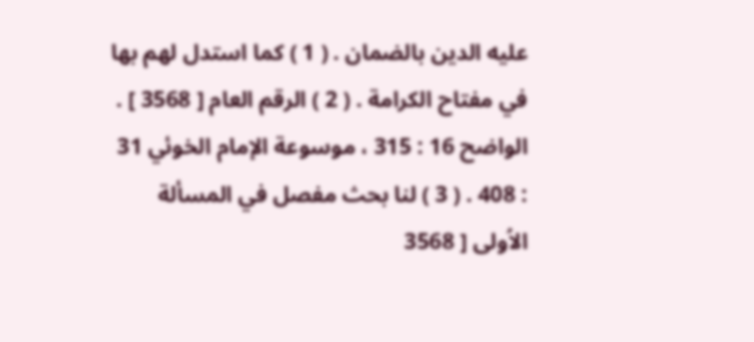عليه الدين بالضمان . ( 1 ) كما استدل لهم بها في مفتاح الكرامة . ( 2 ) الرقم العام [ 3568 ] . الواضح 16 : 315 ، موسوعة الإمام الخوئي 31 : 408 . ( 3 ) لنا بحث مفصل في المسألة الاُولى [ 3568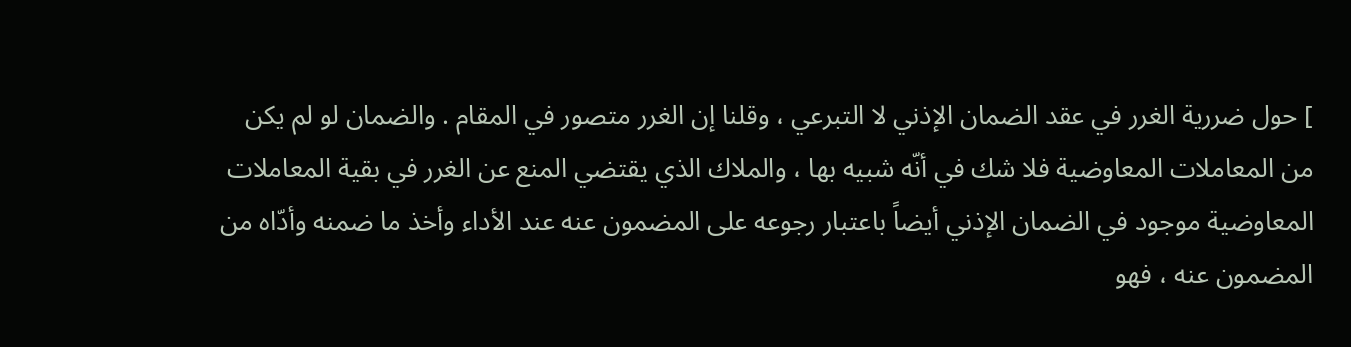] حول ضررية الغرر في عقد الضمان الإذني لا التبرعي ، وقلنا إن الغرر متصور في المقام . والضمان لو لم يكن من المعاملات المعاوضية فلا شك في أنّه شبيه بها ، والملاك الذي يقتضي المنع عن الغرر في بقية المعاملات المعاوضية موجود في الضمان الإذني أيضاً باعتبار رجوعه على المضمون عنه عند الأداء وأخذ ما ضمنه وأدّاه من المضمون عنه ، فهو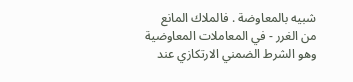شبيه بالمعاوضة . فالملاك المانع من الغرر - في المعاملات المعاوضية وهو الشرط الضمني الارتكازي عند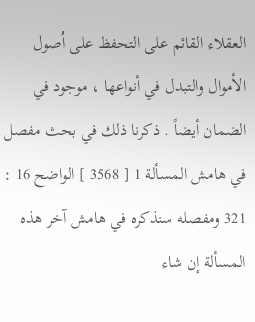العقلاء القائم على التحفظ على اُصول الأموال والتبدل في أنواعها ، موجود في الضمان أيضاً . ذكرنا ذلك في بحث مفصل في هامش المسألة 1 [ 3568 ] الواضح 16 : 321 ومفصله سنذكره في هامش آخر هذه المسألة إن شاء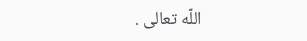اللّه تعالى .